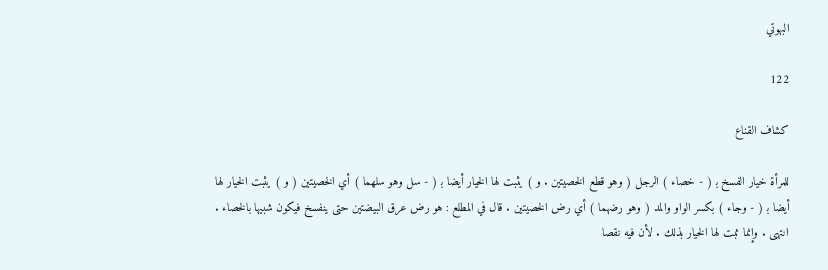البهوتي

122

كشاف القناع

للمرأة خيار الفسخ ب‍ ( - خصاء ) الرجل ( وهو قطع الخصيتين . و ) يثبت لها الخيار أيضا ب‍ ( - سل وهو سلهما ) أي الخصيتين ( و ) يثبت الخيار لها أيضا ب‍ ( - وجاء ) بكسر الواو والمد ( وهو رضهما ) أي رض الخصيتين . قال في المطلع : هو رض عرق البيضتين حتى ينفسخ فيكون شبيها بالخصاء . انتهى . وإنما ثبت لها الخيار بذلك . لأن فيه نقصا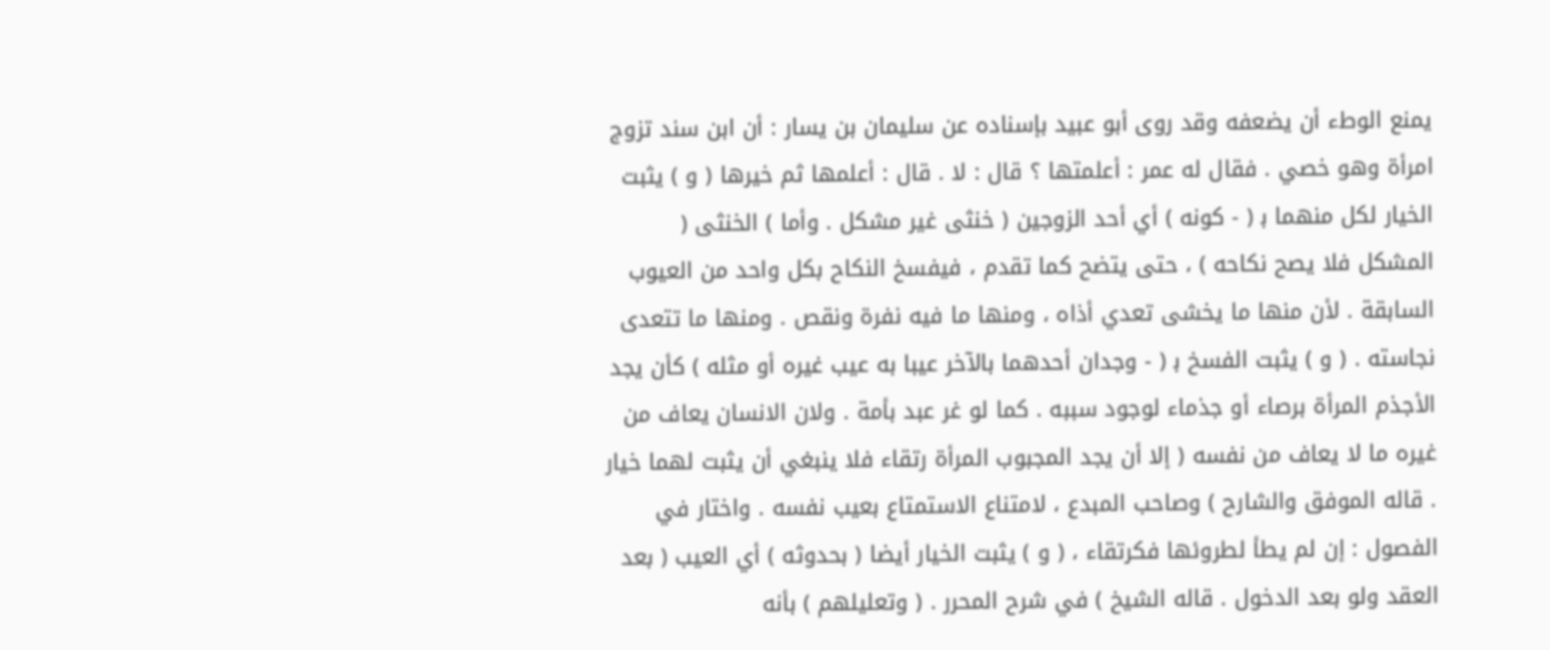يمنع الوطء أن يضعفه وقد روى أبو عبيد بإسناده عن سليمان بن يسار : أن ابن سند تزوج امرأة وهو خصي . فقال له عمر : أعلمتها ؟ قال : لا . قال : أعلمها ثم خيرها ( و ) يثبت الخيار لكل منهما ب‍ ( - كونه ) أي أحد الزوجين ( خنثى غير مشكل . وأما ) الخنثى ( المشكل فلا يصح نكاحه ) ، حتى يتضح كما تقدم ، فيفسخ النكاح بكل واحد من العيوب السابقة . لأن منها ما يخشى تعدي أذاه ، ومنها ما فيه نفرة ونقص . ومنها ما تتعدى نجاسته . ( و ) يثبت الفسخ ب‍ ( - وجدان أحدهما بالآخر عيبا به عيب غيره أو مثله ) كأن يجد الأجذم المرأة برصاء أو جذماء لوجود سببه . كما لو غر عبد بأمة . ولان الانسان يعاف من غيره ما لا يعاف من نفسه ( إلا أن يجد المجبوب المرأة رتقاء فلا ينبغي أن يثبت لهما خيار . قاله الموفق والشارح ) وصاحب المبدع ، لامتناع الاستمتاع بعيب نفسه . واختار في الفصول : إن لم يطأ لطروئها فكرتقاء ، ( و ) يثبت الخيار أيضا ( بحدوثه ) أي العيب ( بعد العقد ولو بعد الدخول . قاله الشيخ ) في شرح المحرر . ( وتعليلهم ) بأنه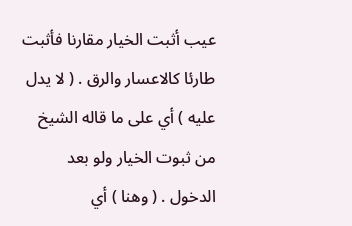عيب أثبت الخيار مقارنا فأثبت طارئا كالاعسار والرق . ( لا يدل عليه ) أي على ما قاله الشيخ من ثبوت الخيار ولو بعد الدخول . ( وهنا ) أي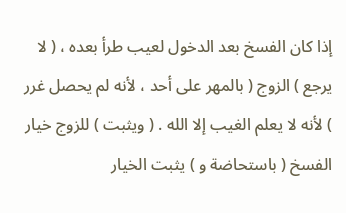إذا كان الفسخ بعد الدخول لعيب طرأ بعده ، ( لا يرجع ) الزوج ( بالمهر على أحد ، لأنه لم يحصل غرر ) لأنه لا يعلم الغيب إلا الله . ( ويثبت ) للزوج خيار الفسخ ( باستحاضة و ) يثبت الخيار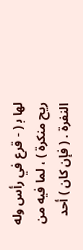لها ب‍ ( - قرع في رأس وله ريح منكرة ) ، لما فيه من النفرة . ( فإن كان ) أحد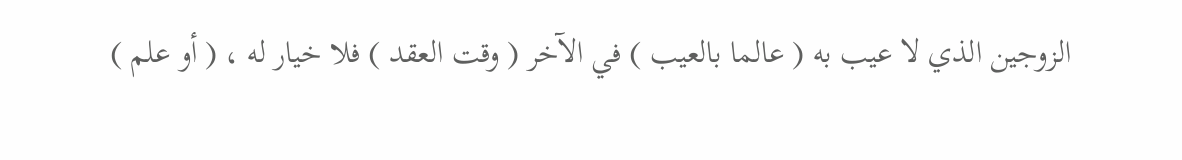الزوجين الذي لا عيب به ( عالما بالعيب ) في الآخر ( وقت العقد ) فلا خيار له ، ( أو علم )